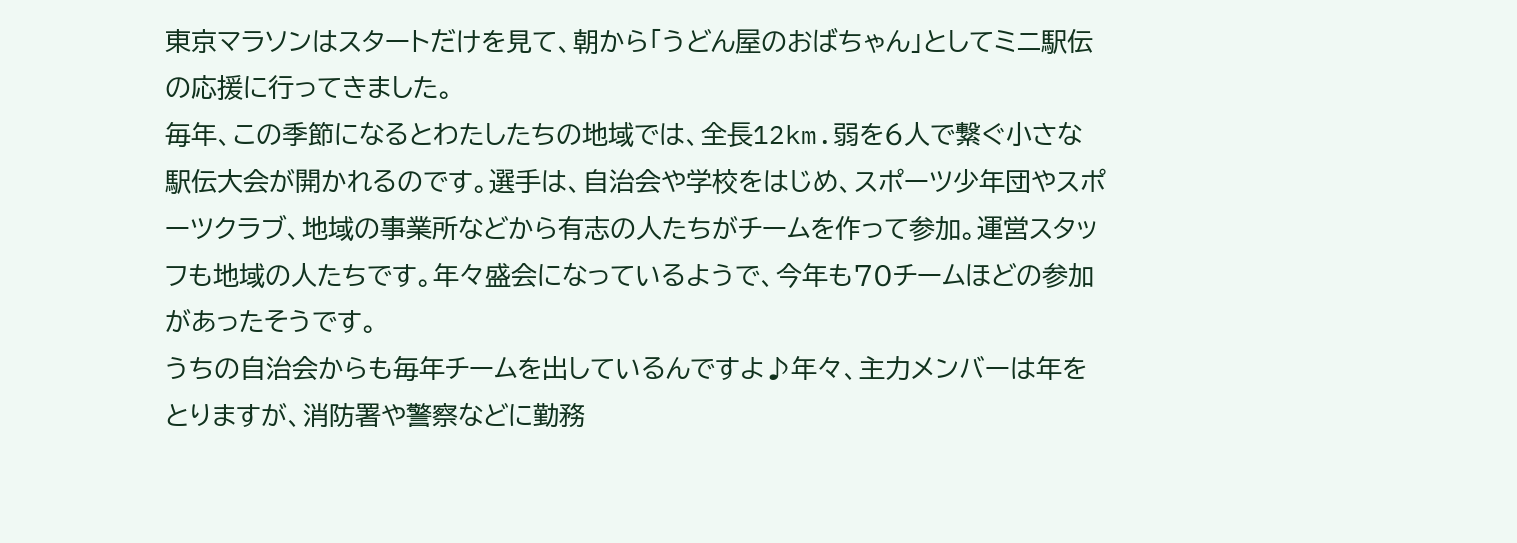東京マラソンはスタートだけを見て、朝から「うどん屋のおばちゃん」としてミニ駅伝の応援に行ってきました。
毎年、この季節になるとわたしたちの地域では、全長12km.弱を6人で繋ぐ小さな駅伝大会が開かれるのです。選手は、自治会や学校をはじめ、スポーツ少年団やスポーツクラブ、地域の事業所などから有志の人たちがチームを作って参加。運営スタッフも地域の人たちです。年々盛会になっているようで、今年も70チームほどの参加があったそうです。
うちの自治会からも毎年チームを出しているんですよ♪年々、主力メンバーは年をとりますが、消防署や警察などに勤務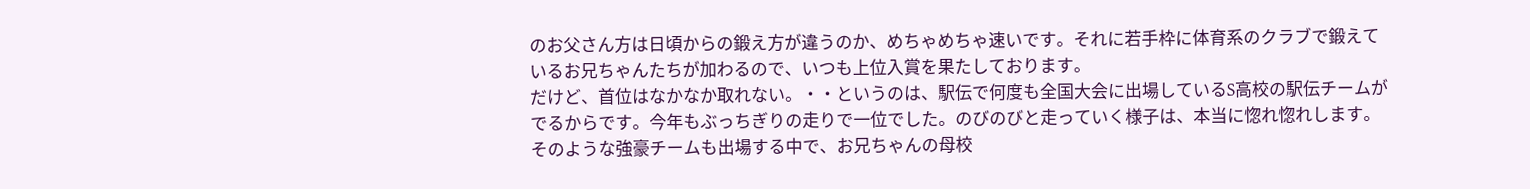のお父さん方は日頃からの鍛え方が違うのか、めちゃめちゃ速いです。それに若手枠に体育系のクラブで鍛えているお兄ちゃんたちが加わるので、いつも上位入賞を果たしております。
だけど、首位はなかなか取れない。・・というのは、駅伝で何度も全国大会に出場しているS高校の駅伝チームがでるからです。今年もぶっちぎりの走りで一位でした。のびのびと走っていく様子は、本当に惚れ惚れします。
そのような強豪チームも出場する中で、お兄ちゃんの母校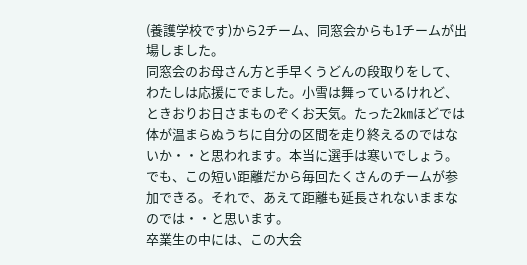(養護学校です)から2チーム、同窓会からも1チームが出場しました。
同窓会のお母さん方と手早くうどんの段取りをして、わたしは応援にでました。小雪は舞っているけれど、ときおりお日さまものぞくお天気。たった2㎞ほどでは体が温まらぬうちに自分の区間を走り終えるのではないか・・と思われます。本当に選手は寒いでしょう。でも、この短い距離だから毎回たくさんのチームが参加できる。それで、あえて距離も延長されないままなのでは・・と思います。
卒業生の中には、この大会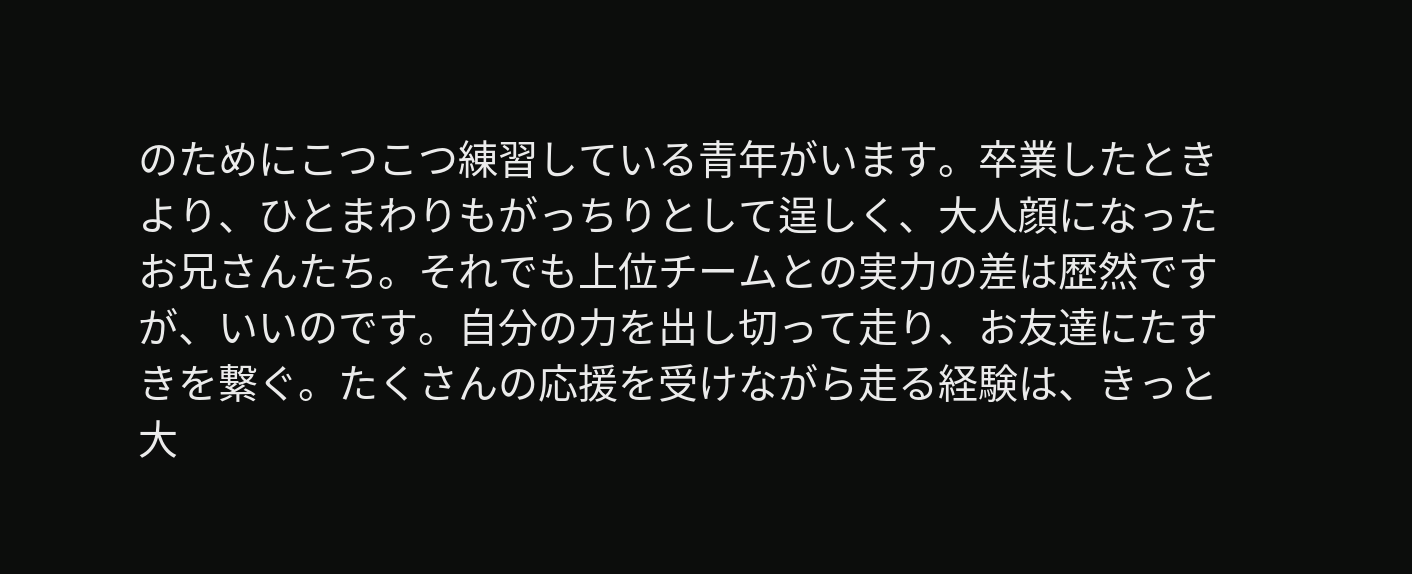のためにこつこつ練習している青年がいます。卒業したときより、ひとまわりもがっちりとして逞しく、大人顔になったお兄さんたち。それでも上位チームとの実力の差は歴然ですが、いいのです。自分の力を出し切って走り、お友達にたすきを繋ぐ。たくさんの応援を受けながら走る経験は、きっと大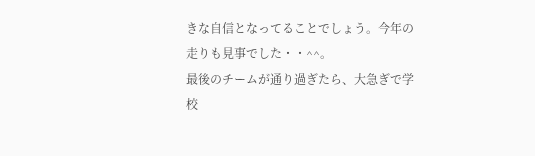きな自信となってることでしょう。今年の走りも見事でした・・^^。
最後のチームが通り過ぎたら、大急ぎで学校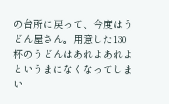の台所に戻って、今度はうどん屋さん。用意した130杯のうどんはあれよあれよというまになくなってしまい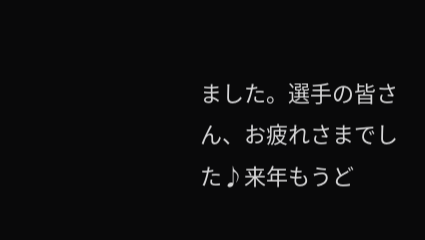ました。選手の皆さん、お疲れさまでした♪来年もうど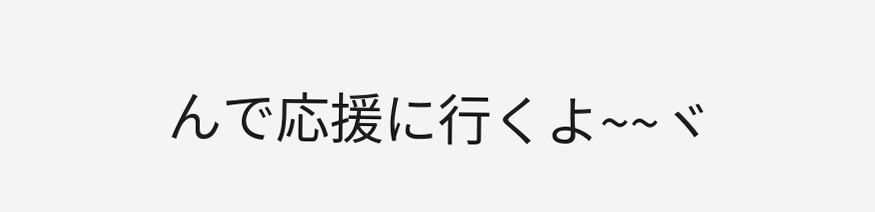んで応援に行くよ~~ヾ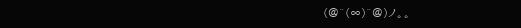(@^(∞)^@)ノ。。